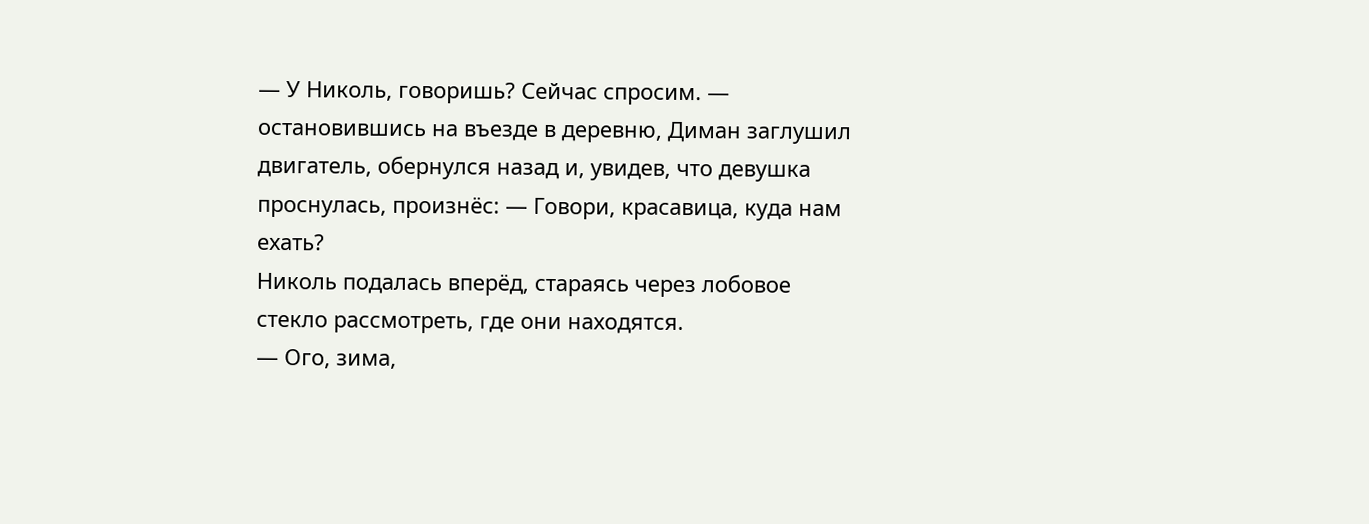— У Николь, говоришь? Сейчас спросим. — остановившись на въезде в деревню, Диман заглушил двигатель, обернулся назад и, увидев, что девушка проснулась, произнёс: — Говори, красавица, куда нам ехать?
Николь подалась вперёд, стараясь через лобовое стекло рассмотреть, где они находятся.
— Ого, зима,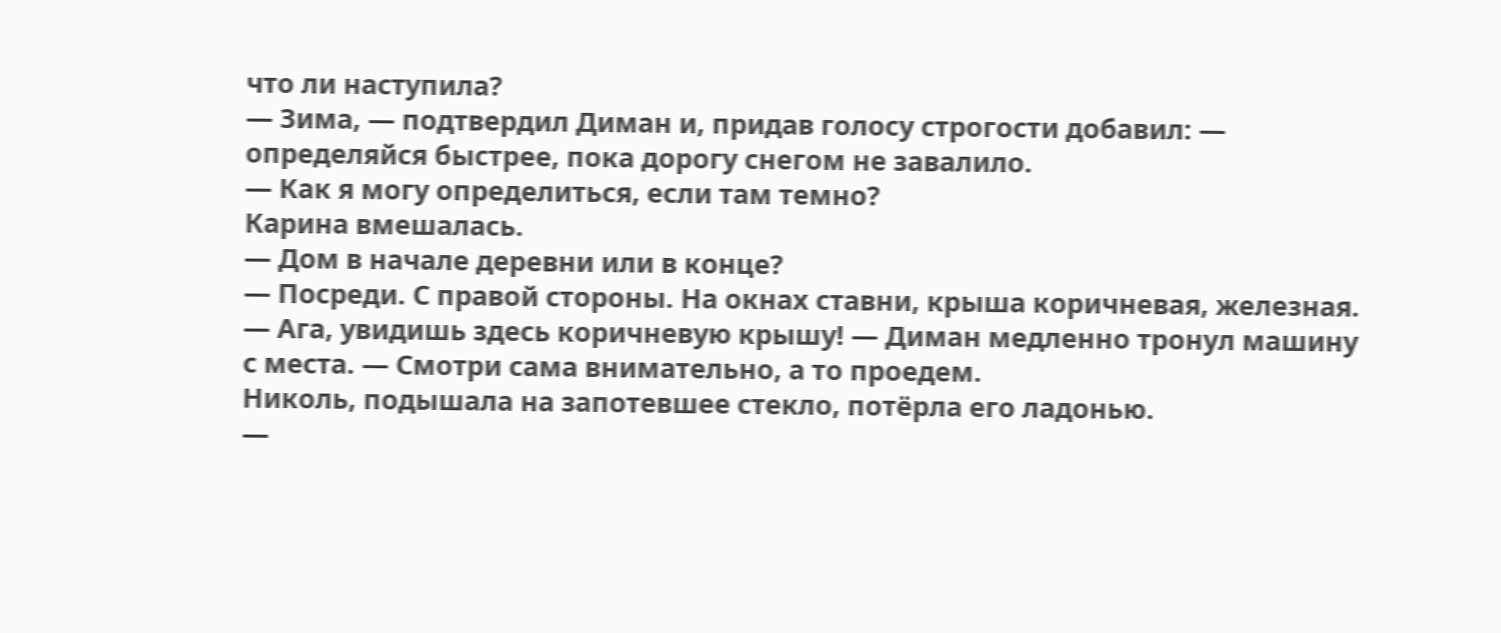что ли наступила?
— Зима, — подтвердил Диман и, придав голосу строгости добавил: — определяйся быстрее, пока дорогу снегом не завалило.
— Как я могу определиться, если там темно?
Карина вмешалась.
— Дом в начале деревни или в конце?
— Посреди. С правой стороны. На окнах ставни, крыша коричневая, железная.
— Ага, увидишь здесь коричневую крышу! — Диман медленно тронул машину с места. — Смотри сама внимательно, а то проедем.
Николь, подышала на запотевшее стекло, потёрла его ладонью.
—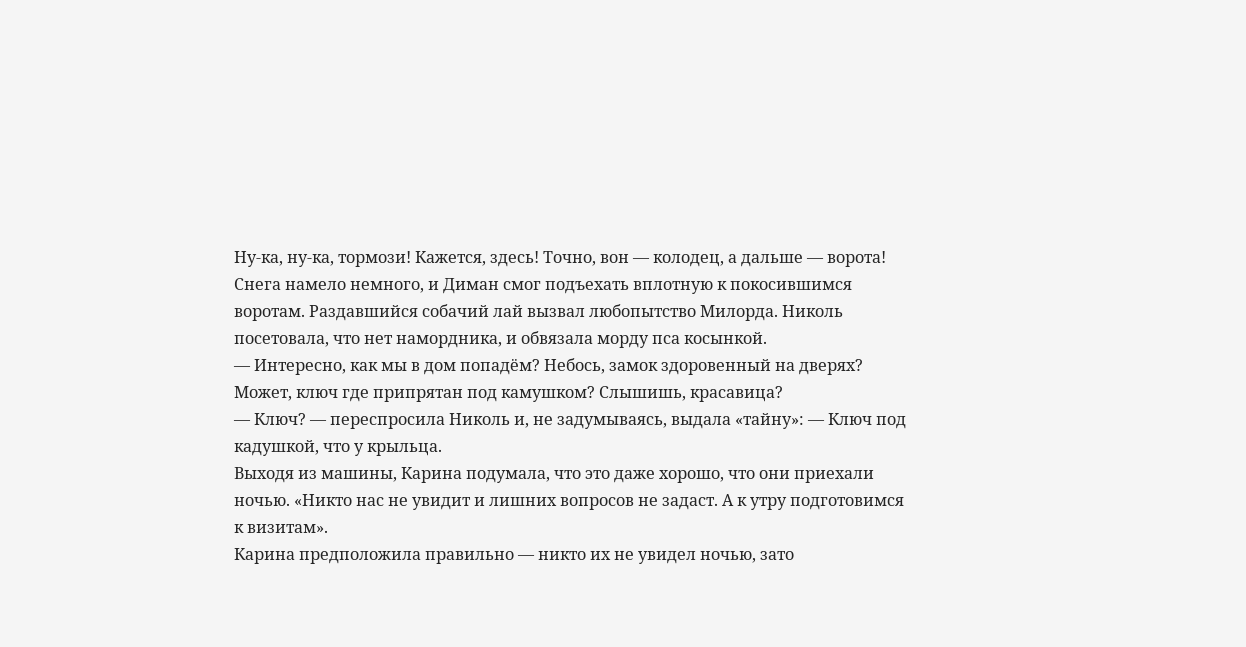Ну-ка, ну-ка, тормози! Кажется, здесь! Точно, вон — колодец, а дальше — ворота!
Снега намело немного, и Диман смог подъехать вплотную к покосившимся воротам. Раздавшийся собачий лай вызвал любопытство Милорда. Николь посетовала, что нет намордника, и обвязала морду пса косынкой.
— Интересно, как мы в дом попадём? Небось, замок здоровенный на дверях? Может, ключ где припрятан под камушком? Слышишь, красавица?
— Ключ? — переспросила Николь и, не задумываясь, выдала «тайну»: — Ключ под кадушкой, что у крыльца.
Выходя из машины, Карина подумала, что это даже хорошо, что они приехали ночью. «Никто нас не увидит и лишних вопросов не задаст. А к утру подготовимся к визитам».
Карина предположила правильно — никто их не увидел ночью, зато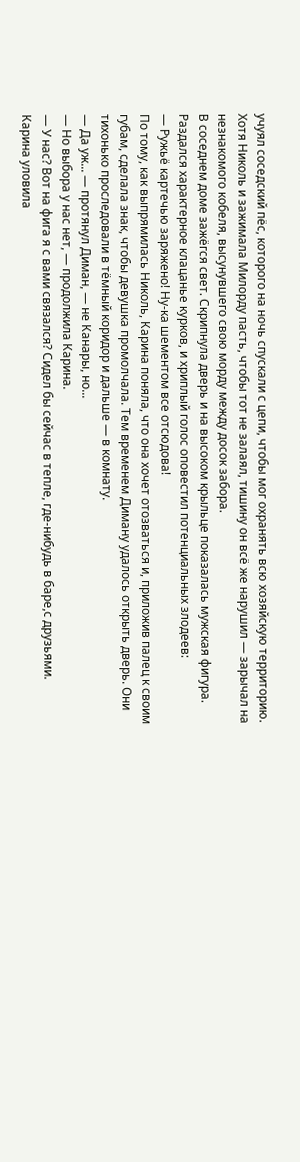учуял соседский пёс, которого на ночь спускали с цепи, чтобы мог охранять всю хозяйскую территорию. Хотя Николь и зажимала Милорду пасть, чтобы тот не залаял, тишину он всё же нарушил — зарычал на незнакомого кобеля, высунувшего свою морду между досок забора.
В соседнем доме зажёгся свет. Скрипнула дверь и на высоком крыльце показалась мужская фигура. Раздался характерное клацанье курков, и хриплый голос оповестил потенциальных злодеев:
— Ружьё картечью заряжено! Ну-ка шементом все отсюдова!
По тому, как выпрямилась Николь, Карина поняла, что она хочет отозваться и, приложив палец к своим губам, сделала знак, чтобы девушка промолчала. Тем временем Диману удалось открыть дверь. Они тихонько проследовали в тёмный коридор и дальше — в комнату.
— Да уж... — протянул Диман, — не Канары, но...
— Но выбора у нас нет, — продолжила Карина.
— У нас? Вот на фига я с вами связался? Сидел бы сейчас в тепле, где-нибудь в баре,с друзьями.
Карина уловила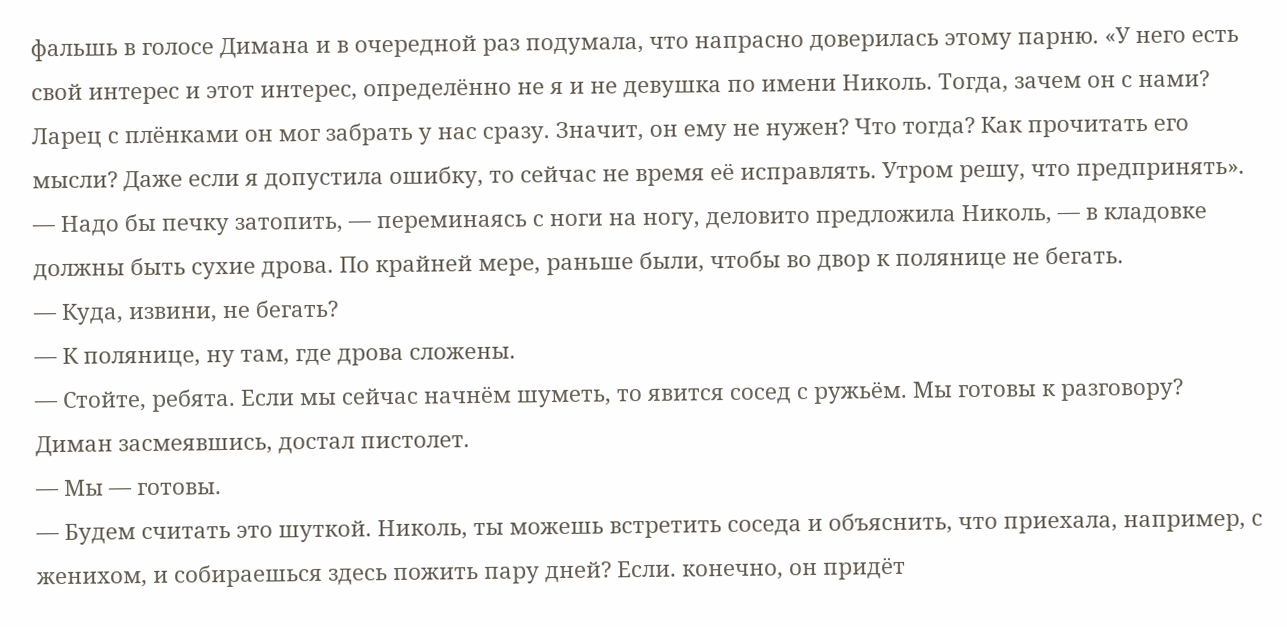фальшь в голосе Димана и в очередной раз подумала, что напрасно доверилась этому парню. «У него есть свой интерес и этот интерес, определённо не я и не девушка по имени Николь. Тогда, зачем он с нами? Ларец с плёнками он мог забрать у нас сразу. Значит, он ему не нужен? Что тогда? Как прочитать его мысли? Даже если я допустила ошибку, то сейчас не время её исправлять. Утром решу, что предпринять».
— Надо бы печку затопить, — переминаясь с ноги на ногу, деловито предложила Николь, — в кладовке должны быть сухие дрова. По крайней мере, раньше были, чтобы во двор к полянице не бегать.
— Куда, извини, не бегать?
— К полянице, ну там, где дрова сложены.
— Стойте, ребята. Если мы сейчас начнём шуметь, то явится сосед с ружьём. Мы готовы к разговору?
Диман засмеявшись, достал пистолет.
— Мы — готовы.
— Будем считать это шуткой. Николь, ты можешь встретить соседа и объяснить, что приехала, например, с женихом, и собираешься здесь пожить пару дней? Если. конечно, он придёт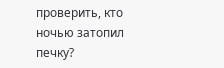проверить, кто ночью затопил печку?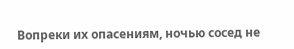Вопреки их опасениям, ночью сосед не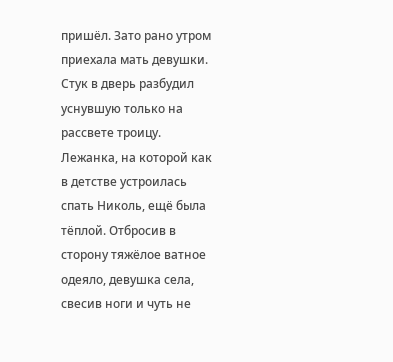пришёл. Зато рано утром приехала мать девушки.
Стук в дверь разбудил уснувшую только на рассвете троицу. Лежанка, на которой как в детстве устроилась спать Николь, ещё была тёплой. Отбросив в сторону тяжёлое ватное одеяло, девушка села, свесив ноги и чуть не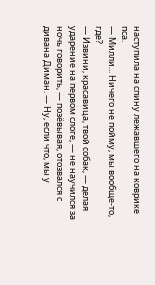наступила на спину лежавшего на коврике пса.
— Милли... Ничего не пойму, мы вообще-то, где?
— Извини, красавица, твой собак, — делая ударение на первом слоге, — не научился за ночь говорить, — позёвывая, отозвался с дивана Диман. — Ну, если что, мы у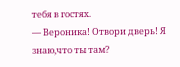тебя в гостях.
— Вероника! Отвори дверь! Я знаю,что ты там?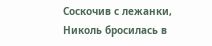Соскочив с лежанки, Николь бросилась в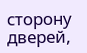сторону дверей,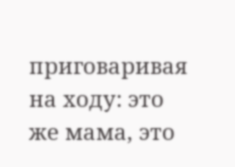приговаривая на ходу: это же мама, это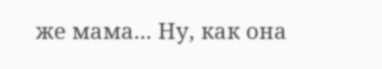же мама... Ну, как она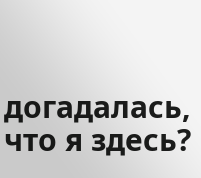догадалась, что я здесь?